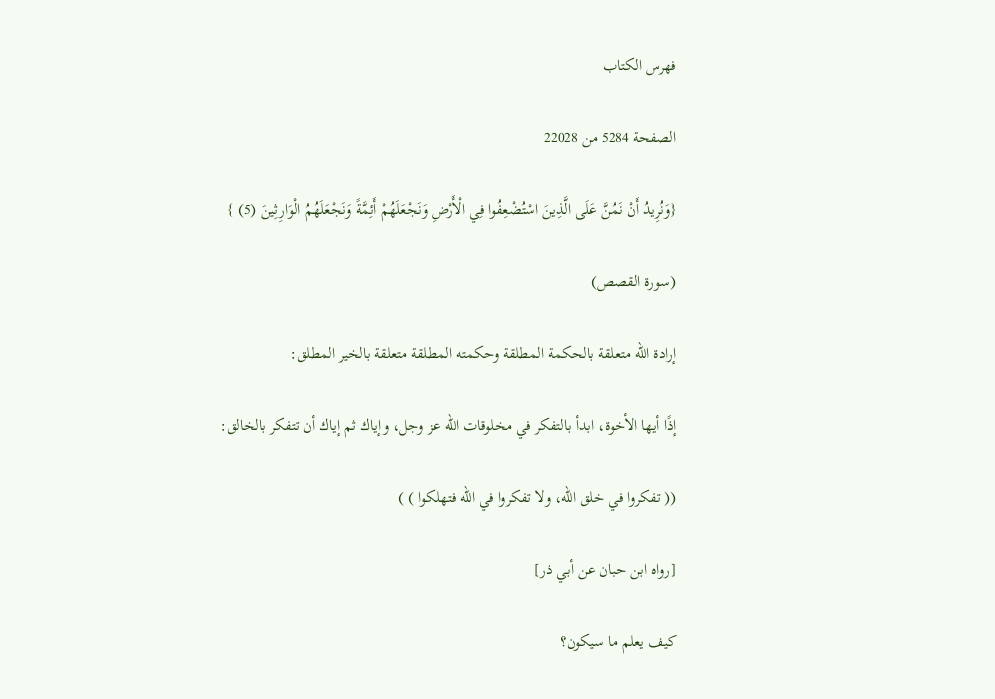فهرس الكتاب

الصفحة 5284 من 22028

{وَنُرِيدُ أَنْ نَمُنَّ عَلَى الَّذِينَ اسْتُضْعِفُوا فِي الْأَرْضِ وَنَجْعَلَهُمْ أَئِمَّةً وَنَجْعَلَهُمُ الْوَارِثِينَ (5) }

(سورة القصص)

إرادة الله متعلقة بالحكمة المطلقة وحكمته المطلقة متعلقة بالخير المطلق:

إذًا أيها الأخوة، ابدأ بالتفكر في مخلوقات الله عز وجل، وإياك ثم إياك أن تتفكر بالخالق:

(( تفكروا في خلق الله، ولا تفكروا في الله فتهلكوا ) )

[رواه ابن حبان عن أبي ذر]

كيف يعلم ما سيكون؟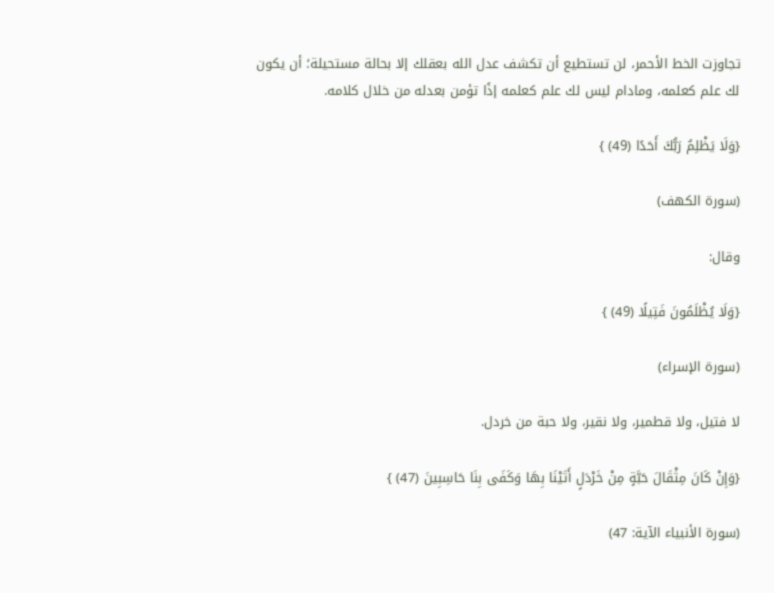تجاوزت الخط الأحمر، لن تستطيع أن تكشف عدل الله بعقلك إلا بحالة مستحيلة؛ أن يكون لك علم كعلمه، ومادام ليس لك علم كعلمه إذًا تؤمن بعدله من خلال كلامه.

{وَلَا يَظْلِمُ رَبُّكَ أَحَدًا (49) }

(سورة الكهف)

وقال:

{وَلَا يُظْلَمُونَ فَتِيلًا (49) }

(سورة الإسراء)

لا فتيل، ولا قطمير، ولا نقير، ولا حبة من خردل.

{وَإِنْ كَانَ مِثْقَالَ حَبَّةٍ مِنْ خَرْدَلٍ أَتَيْنَا بِهَا وَكَفَى بِنَا حَاسِبِينَ (47) }

(سورة الأنبياء الآية: 47)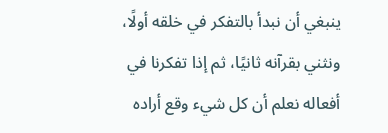ينبغي أن نبدأ بالتفكر في خلقه أولًا، ونثني بقرآنه ثانيًا، ثم إذا تفكرنا في أفعاله نعلم أن كل شيء وقع أراده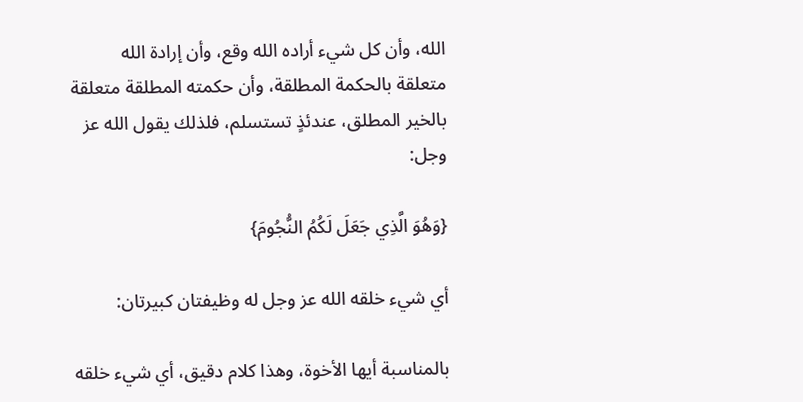الله، وأن كل شيء أراده الله وقع، وأن إرادة الله متعلقة بالحكمة المطلقة، وأن حكمته المطلقة متعلقة بالخير المطلق، عندئذٍ تستسلم، فلذلك يقول الله عز وجل:

{وَهُوَ الَّذِي جَعَلَ لَكُمُ النُّجُومَ}

أي شيء خلقه الله عز وجل له وظيفتان كبيرتان:

بالمناسبة أيها الأخوة، وهذا كلام دقيق، أي شيء خلقه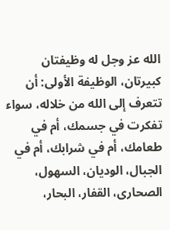الله عز وجل له وظيفتان كبيرتان، الوظيفة الأولى: أن تتعرف إلى الله من خلاله، سواء تفكرت في جسمك، أم في طعامك، أم في شرابك، أم في الجبال، الوديان، السهول، الصحارى، القفار، البحار،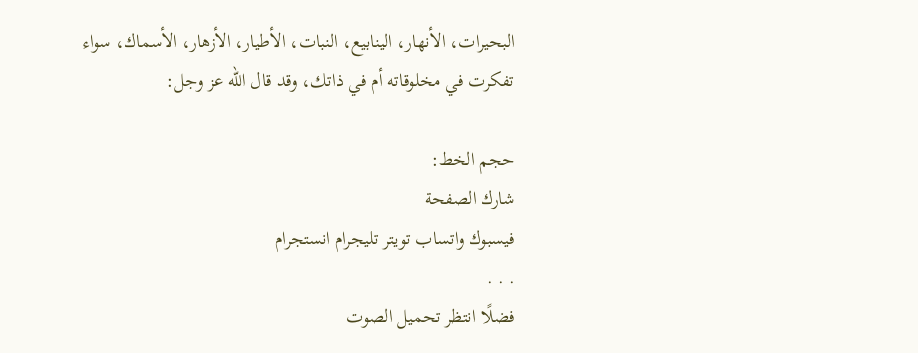البحيرات، الأنهار، الينابيع، النبات، الأطيار، الأزهار، الأسماك، سواء تفكرت في مخلوقاته أم في ذاتك، وقد قال الله عز وجل:

حجم الخط:
شارك الصفحة
فيسبوك واتساب تويتر تليجرام انستجرام
. . .
فضلًا انتظر تحميل الصوت